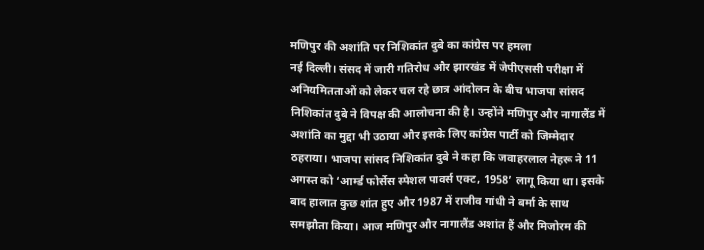मणिपुर की अशांति पर निशिकांत दुबे का कांग्रेस पर हमला
नई दिल्ली। संसद में जारी गतिरोध और झारखंड में जेपीएससी परीक्षा में अनियमितताओं को लेकर चल रहे छात्र आंदोलन के बीच भाजपा सांसद निशिकांत दुबे ने विपक्ष की आलोचना की है। उन्होंने मणिपुर और नागालैंड में अशांति का मुद्दा भी उठाया और इसके लिए कांग्रेस पार्टी को जिम्मेदार ठहराया। भाजपा सांसद निशिकांत दुबे ने कहा कि जवाहरलाल नेहरू ने 11 अगस्त को ‘आर्म्ड फोर्सेस स्पेशल पावर्स एक्ट, 1958’ लागू किया था। इसके बाद हालात कुछ शांत हुए और 1987 में राजीव गांधी ने बर्मा के साथ समझौता किया। आज मणिपुर और नागालैंड अशांत हैं और मिजोरम की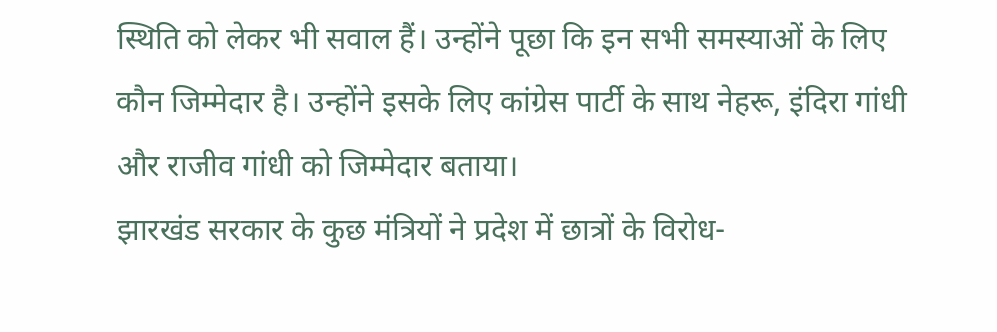स्थिति को लेकर भी सवाल हैं। उन्होंने पूछा कि इन सभी समस्याओं के लिए कौन जिम्मेदार है। उन्होंने इसके लिए कांग्रेस पार्टी के साथ नेहरू, इंदिरा गांधी और राजीव गांधी को जिम्मेदार बताया।
झारखंड सरकार के कुछ मंत्रियों ने प्रदेश में छात्रों के विरोध-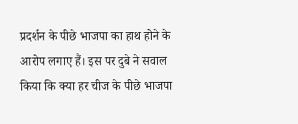प्रदर्शन के पीछे भाजपा का हाथ होने के आरोप लगाए हैं। इस पर दुबे ने सवाल किया कि क्या हर चीज के पीछे भाजपा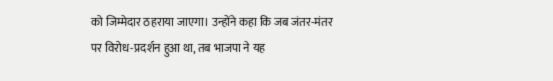को जिम्मेदार ठहराया जाएगा। उन्होंने कहा कि जब जंतर-मंतर पर विरोध-प्रदर्शन हुआ था, तब भाजपा ने यह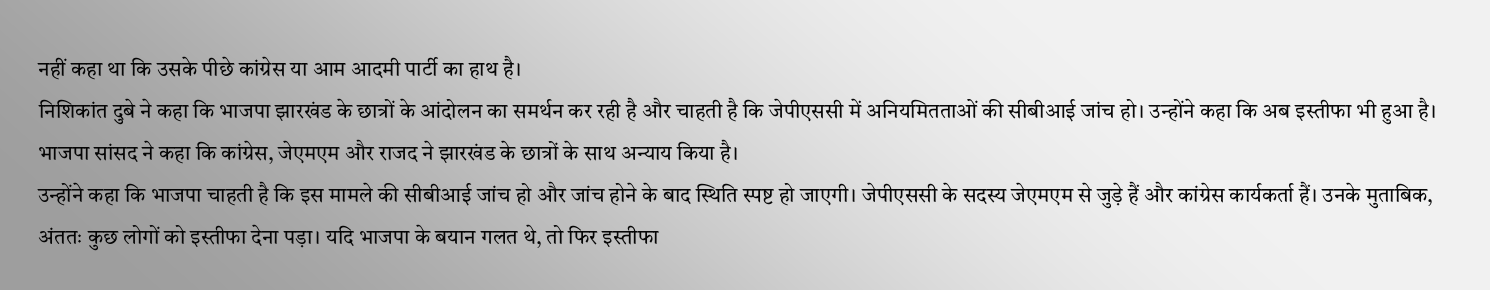नहीं कहा था कि उसके पीछे कांग्रेस या आम आदमी पार्टी का हाथ है।
निशिकांत दुबे ने कहा कि भाजपा झारखंड के छात्रों के आंदोलन का समर्थन कर रही है और चाहती है कि जेपीएससी में अनियमितताओं की सीबीआई जांच हो। उन्होंने कहा कि अब इस्तीफा भी हुआ है। भाजपा सांसद ने कहा कि कांग्रेस, जेएमएम और राजद ने झारखंड के छात्रों के साथ अन्याय किया है।
उन्होंने कहा कि भाजपा चाहती है कि इस मामले की सीबीआई जांच हो और जांच होने के बाद स्थिति स्पष्ट हो जाएगी। जेपीएससी के सदस्य जेएमएम से जुड़े हैं और कांग्रेस कार्यकर्ता हैं। उनके मुताबिक, अंततः कुछ लोगों को इस्तीफा देना पड़ा। यदि भाजपा के बयान गलत थे, तो फिर इस्तीफा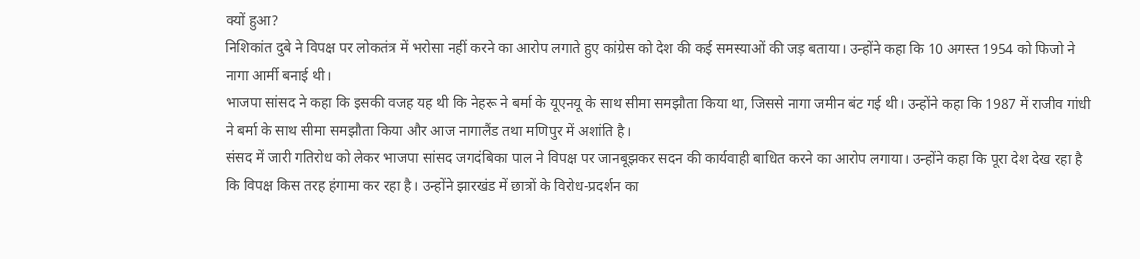क्यों हुआ?
निशिकांत दुबे ने विपक्ष पर लोकतंत्र में भरोसा नहीं करने का आरोप लगाते हुए कांग्रेस को देश की कई समस्याओं की जड़ बताया। उन्होंने कहा कि 10 अगस्त 1954 को फिजो ने नागा आर्मी बनाई थी।
भाजपा सांसद ने कहा कि इसकी वजह यह थी कि नेहरू ने बर्मा के यूएनयू के साथ सीमा समझौता किया था, जिससे नागा जमीन बंट गई थी। उन्होंने कहा कि 1987 में राजीव गांधी ने बर्मा के साथ सीमा समझौता किया और आज नागालैंड तथा मणिपुर में अशांति है।
संसद में जारी गतिरोध को लेकर भाजपा सांसद जगदंबिका पाल ने विपक्ष पर जानबूझकर सदन की कार्यवाही बाधित करने का आरोप लगाया। उन्होंने कहा कि पूरा देश देख रहा है कि विपक्ष किस तरह हंगामा कर रहा है। उन्होंने झारखंड में छात्रों के विरोध-प्रदर्शन का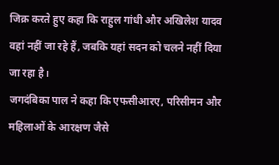जिक्र करते हुए कहा कि राहुल गांधी और अखिलेश यादव वहां नहीं जा रहे हैं, जबकि यहां सदन को चलने नहीं दिया जा रहा है।
जगदंबिका पाल ने कहा कि एफसीआरए, परिसीमन और महिलाओं के आरक्षण जैसे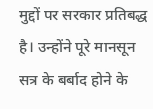मुद्दों पर सरकार प्रतिबद्ध है। उन्होंने पूरे मानसून सत्र के बर्बाद होने के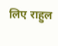लिए राहुल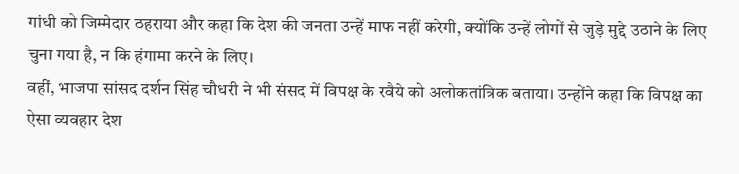गांधी को जिम्मेदार ठहराया और कहा कि देश की जनता उन्हें माफ नहीं करेगी, क्योंकि उन्हें लोगों से जुड़े मुद्दे उठाने के लिए चुना गया है, न कि हंगामा करने के लिए।
वहीं, भाजपा सांसद दर्शन सिंह चौधरी ने भी संसद में विपक्ष के रवैये को अलोकतांत्रिक बताया। उन्होंने कहा कि विपक्ष का ऐसा व्यवहार देश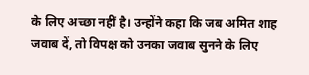के लिए अच्छा नहीं है। उन्होंने कहा कि जब अमित शाह जवाब दें, तो विपक्ष को उनका जवाब सुनने के लिए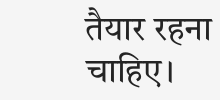तैयार रहना चाहिए।